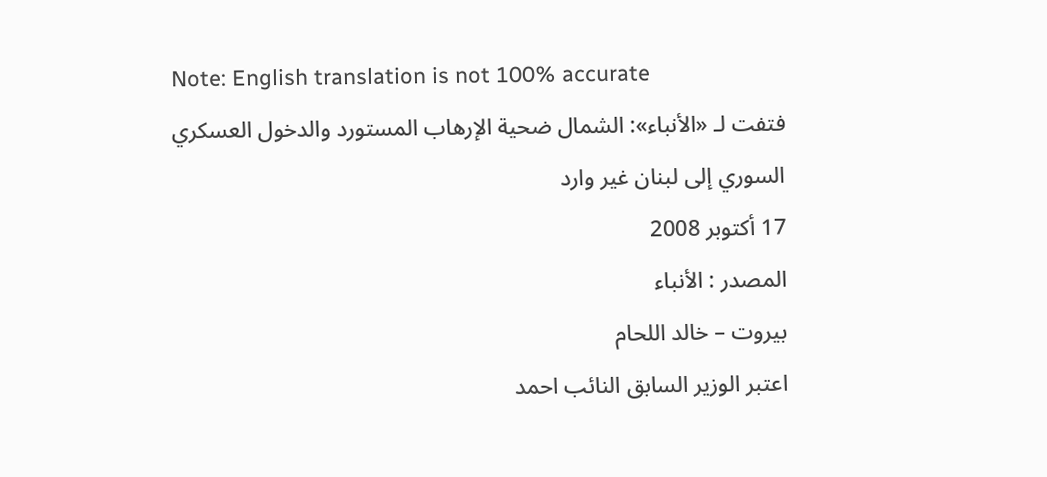Note: English translation is not 100% accurate
فتفت لـ «الأنباء»: الشمال ضحية الإرهاب المستورد والدخول العسكري السوري إلى لبنان غير وارد
17 أكتوبر 2008
المصدر : الأنباء
بيروت – خالد اللحام
اعتبر الوزير السابق النائب احمد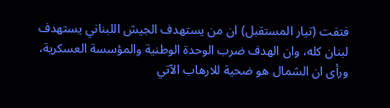فتفت (تيار المستقبل) ان من يستهدف الجيش اللبناني يستهدف لبنان كله، وان الهدف ضرب الوحدة الوطنية والمؤسسة العسكرية، ورأى ان الشمال هو ضحية للارهاب الآتي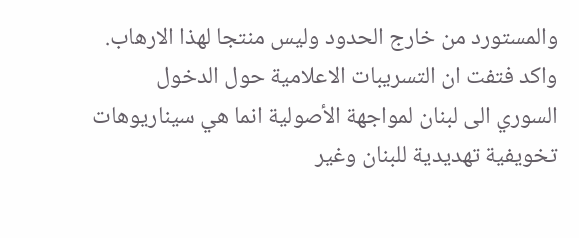والمستورد من خارج الحدود وليس منتجا لهذا الارهاب.
واكد فتفت ان التسريبات الاعلامية حول الدخول السوري الى لبنان لمواجهة الأصولية انما هي سيناريوهات تخويفية تهديدية للبنان وغير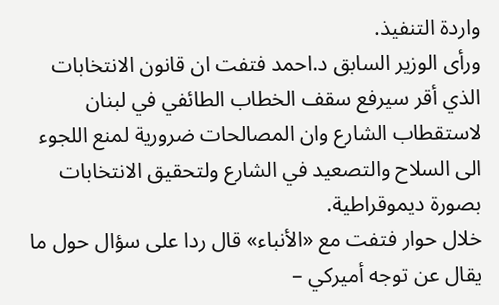واردة التنفيذ.
ورأى الوزير السابق د.احمد فتفت ان قانون الانتخابات الذي أقر سيرفع سقف الخطاب الطائفي في لبنان لاستقطاب الشارع وان المصالحات ضرورية لمنع اللجوء الى السلاح والتصعيد في الشارع ولتحقيق الانتخابات بصورة ديموقراطية.
خلال حوار فتفت مع «الأنباء» قال ردا على سؤال حول ما يقال عن توجه أميركي –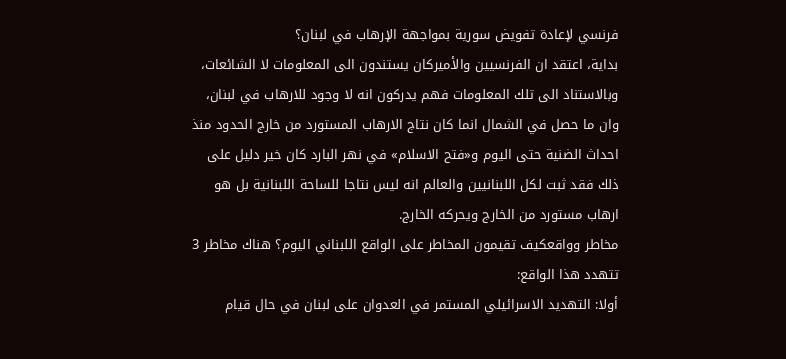فرنسي لإعادة تفويض سورية بمواجهة الإرهاب في لبنان؟
بداية، اعتقد ان الفرنسيين والأميركان يستندون الى المعلومات لا الشائعات، وبالاستناد الى تلك المعلومات فهم يدركون انه لا وجود للارهاب في لبنان، وان ما حصل في الشمال انما كان نتاج الارهاب المستورد من خارج الحدود منذ احداث الضنية حتى اليوم و«فتح الاسلام» في نهر البارد كان خير دليل على ذلك فقد ثبت لكل اللبنانيين والعالم انه ليس نتاجا للساحة اللبنانية بل هو ارهاب مستورد من الخارج ويحركه الخارج.
مخاطر وواقعكيف تقيمون المخاطر على الواقع اللبناني اليوم؟ هناك مخاطر 3 تتهدد هذا الواقع:
أولا: التهديد الاسرائيلي المستمر في العدوان على لبنان في حال قيام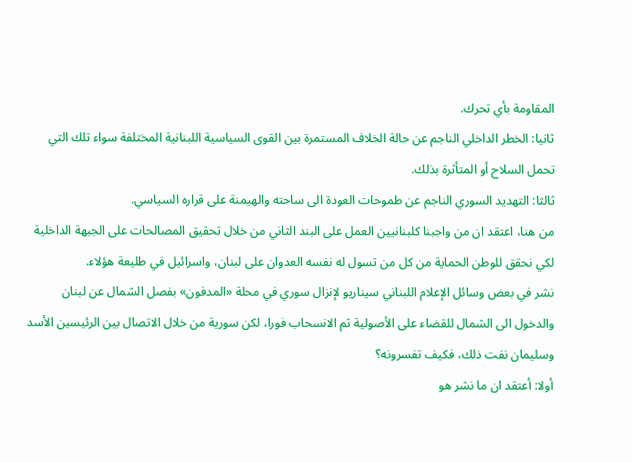المقاومة بأي تحرك.
ثانيا: الخطر الداخلي الناجم عن حالة الخلاف المستمرة بين القوى السياسية اللبنانية المختلفة سواء تلك التي تحمل السلاح أو المتأثرة بذلك.
ثالثا: التهديد السوري الناجم عن طموحات العودة الى ساحته والهيمنة على قراره السياسي.
من هنا، اعتقد ان من واجبنا كلبنانيين العمل على البند الثاني من خلال تحقيق المصالحات على الجبهة الداخلية لكي نحقق للوطن الحماية من كل من تسول له نفسه العدوان على لبنان، واسرائيل في طليعة هؤلاء.
نشر في بعض وسائل الإعلام اللبناني سيناريو لإنزال سوري في محلة «المدفون» بفصل الشمال عن لبنان والدخول الى الشمال للقضاء على الأصولية ثم الانسحاب فورا، لكن سورية من خلال الاتصال بين الرئيسين الأسد وسليمان نفت ذلك، فكيف تفسرونه؟
أولا: أعتقد ان ما نشر هو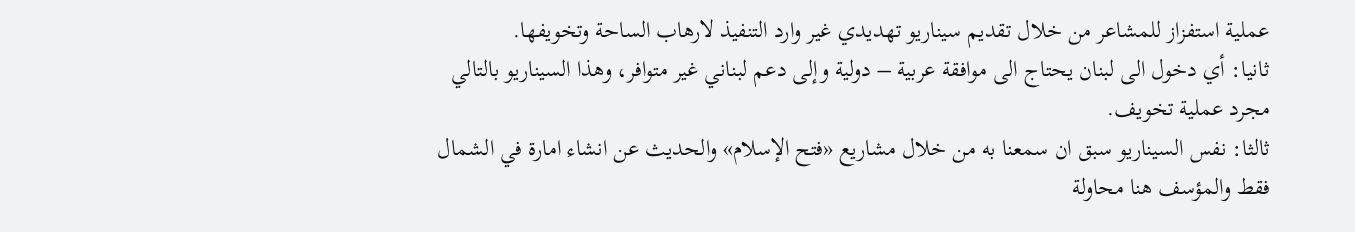عملية استفزاز للمشاعر من خلال تقديم سيناريو تهديدي غير وارد التنفيذ لارهاب الساحة وتخويفها.
ثانيا: أي دخول الى لبنان يحتاج الى موافقة عربية – دولية وإلى دعم لبناني غير متوافر، وهذا السيناريو بالتالي مجرد عملية تخويف.
ثالثا: نفس السيناريو سبق ان سمعنا به من خلال مشاريع «فتح الإسلام» والحديث عن انشاء امارة في الشمال فقط والمؤسف هنا محاولة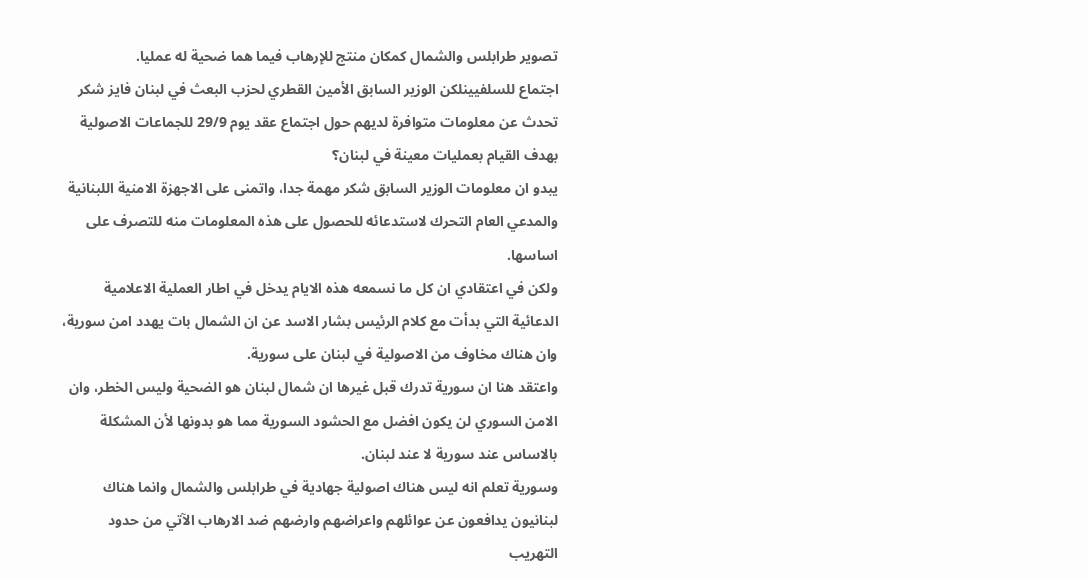تصوير طرابلس والشمال كمكان منتج للإرهاب فيما هما ضحية له عمليا.
اجتماع للسلفيينلكن الوزير السابق الأمين القطري لحزب البعث في لبنان فايز شكر تحدث عن معلومات متوافرة لديهم حول اجتماع عقد يوم 29/9 للجماعات الاصولية بهدف القيام بعمليات معينة في لبنان؟
يبدو ان معلومات الوزير السابق شكر مهمة جدا، واتمنى على الاجهزة الامنية اللبنانية والمدعي العام التحرك لاستدعائه للحصول على هذه المعلومات منه للتصرف على اساسها.
ولكن في اعتقادي ان كل ما نسمعه هذه الايام يدخل في اطار العملية الاعلامية الدعائية التي بدأت مع كلام الرئيس بشار الاسد عن ان الشمال بات يهدد امن سورية، وان هناك مخاوف من الاصولية في لبنان على سورية.
واعتقد هنا ان سورية تدرك قبل غيرها ان شمال لبنان هو الضحية وليس الخطر، وان الامن السوري لن يكون افضل مع الحشود السورية مما هو بدونها لأن المشكلة بالاساس عند سورية لا عند لبنان.
وسورية تعلم انه ليس هناك اصولية جهادية في طرابلس والشمال وانما هناك لبنانيون يدافعون عن عوائلهم واعراضهم وارضهم ضد الارهاب الآتي من حدود التهريب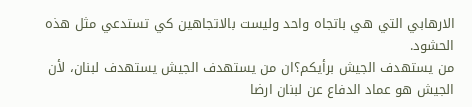الارهابي التي هي باتجاه واحد وليست بالاتجاهين كي تستدعي مثل هذه الحشود.
من يستهدف الجيش برأيكم؟ان من يستهدف الجيش يستهدف لبنان، لأن الجيش هو عماد الدفاع عن لبنان ارضا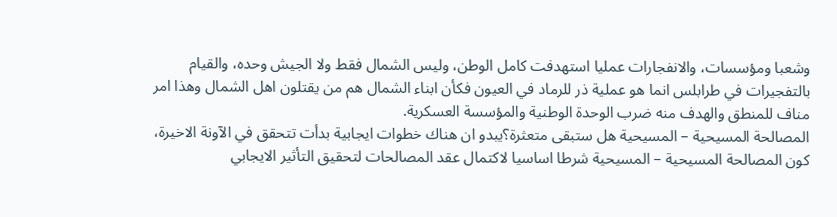وشعبا ومؤسسات، والانفجارات عمليا استهدفت كامل الوطن، وليس الشمال فقط ولا الجيش وحده، والقيام بالتفجيرات في طرابلس انما هو عملية ذر للرماد في العيون فكأن ابناء الشمال هم من يقتلون اهل الشمال وهذا امر مناف للمنطق والهدف منه ضرب الوحدة الوطنية والمؤسسة العسكرية.
المصالحة المسيحية – المسيحية هل ستبقى متعثرة؟يبدو ان هناك خطوات ايجابية بدأت تتحقق في الآونة الاخيرة، كون المصالحة المسيحية – المسيحية شرطا اساسيا لاكتمال عقد المصالحات لتحقيق التأثير الايجابي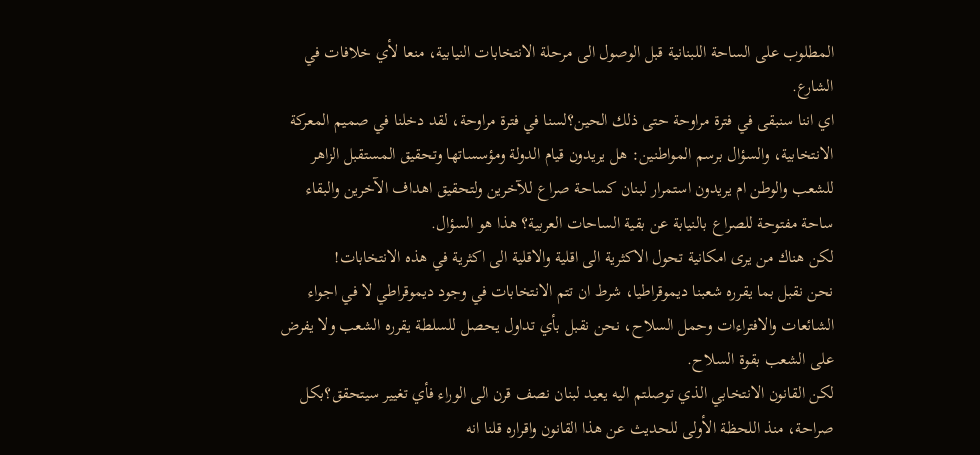المطلوب على الساحة اللبنانية قبل الوصول الى مرحلة الانتخابات النيابية، منعا لأي خلافات في الشارع.
اي اننا سنبقى في فترة مراوحة حتى ذلك الحين؟لسنا في فترة مراوحة، لقد دخلنا في صميم المعركة الانتخابية، والسؤال برسم المواطنين: هل يريدون قيام الدولة ومؤسساتها وتحقيق المستقبل الزاهر للشعب والوطن ام يريدون استمرار لبنان كساحة صراع للآخرين ولتحقيق اهداف الآخرين والبقاء ساحة مفتوحة للصراع بالنيابة عن بقية الساحات العربية؟ هذا هو السؤال.
لكن هناك من يرى امكانية تحول الاكثرية الى اقلية والاقلية الى اكثرية في هذه الانتخابات!
نحن نقبل بما يقرره شعبنا ديموقراطيا، شرط ان تتم الانتخابات في وجود ديموقراطي لا في اجواء الشائعات والافتراءات وحمل السلاح، نحن نقبل بأي تداول يحصل للسلطة يقرره الشعب ولا يفرض على الشعب بقوة السلاح.
لكن القانون الانتخابي الذي توصلتم اليه يعيد لبنان نصف قرن الى الوراء فأي تغيير سيتحقق؟بكل صراحة، منذ اللحظة الأولى للحديث عن هذا القانون واقراره قلنا انه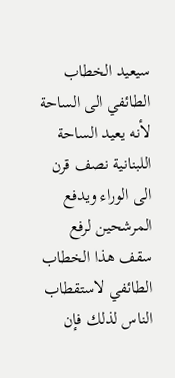سيعيد الخطاب الطائفي الى الساحة لأنه يعيد الساحة اللبنانية نصف قرن الى الوراء ويدفع المرشحين لرفع سقف هذا الخطاب الطائفي لاستقطاب الناس لذلك فإن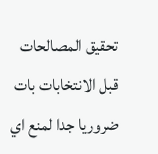تحقيق المصالحات قبل الانتخابات بات ضروريا جدا لمنع اي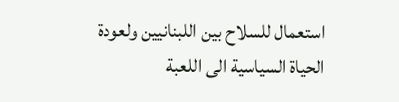استعمال للسلاح بين اللبنانيين ولعودة الحياة السياسية الى اللعبة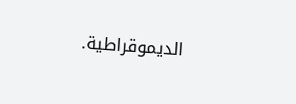الديموقراطية.